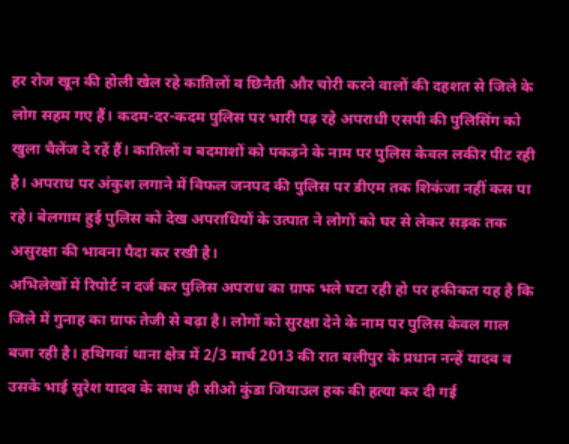हर रोज खून की होली खेल रहे कातिलों व छिनैती और चोरी करने वालों की दहशत से जिले के लोग सहम गए हैं। कदम-दर-कदम पुलिस पर भारी पड़ रहे अपराधी एसपी की पुलिसिंग को खुला चैलेंज दे रहें हैं। कातिलों व बदमाशों को पकड़ने के नाम पर पुलिस केवल लकीर पीट रही है। अपराध पर अंकुश लगाने में विफल जनपद की पुलिस पर डीएम तक शिकंजा नहीं कस पा रहे। बेलगाम हुई पुलिस को देख अपराधियों के उत्पात ने लोगों को घर से लेकर सड़क तक असुरक्षा की भावना पैदा कर रखी है।
अभिलेखों में रिपोर्ट न दर्ज कर पुलिस अपराध का ग्राफ भले घटा रही हो पर हकीकत यह है कि जिले में गुनाह का ग्राफ तेजी से बढ़ा है। लोगों को सुरक्षा देने के नाम पर पुलिस केवल गाल बजा रही है। हथिगवां थाना क्षेत्र में 2/3 मार्च 2013 की रात बलीपुर के प्रधान नन्हें यादव व उसके भाई सुरेश यादव के साथ ही सीओ कुंडा जियाउल हक की हत्या कर दी गई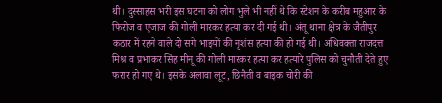थी। दुस्साहस भरी इस घटना को लोग भुले भी नहीं थे कि स्टेशन के करीब महुआर के फिरोज व एजाज की गोली मारकर हत्या कर दी गई थी। अंतू थाना क्षेत्र के जैतीपुर कठार में रहने वाले दो सगे भाइयों की नृशंस हत्या की हो गई थी। अधिवक्ता राजदत्त मिश्र व प्रभाकर सिंह मीनू की गोली मारकर हत्या कर हत्यारे पुलिस को चुनौती देते हुए फरार हो गए थे। इसके अलावा लूट, छिनैती व बाइक चोरी की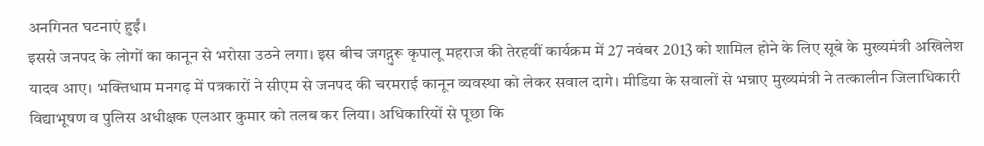अनगिनत घटनाएं हुईं।
इससे जनपद के लोगों का कानून से भरोसा उठने लगा। इस बीच जगद्गुरू कृपालू महराज की तेरहवीं कार्यक्रम में 27 नवंबर 2013 को शामिल होने के लिए सूबे के मुख्यमंत्री अखिलेश यादव आए। भक्तिधाम मनगढ़ में पत्रकारों ने सीएम से जनपद की चरमराई कानून व्यवस्था को लेकर सवाल दागे। मीडिया के सवालों से भन्नाए मुख्यमंत्री ने तत्कालीन जिलाधिकारी विद्याभूषण व पुलिस अधीक्षक एलआर कुमार को तलब कर लिया। अधिकारियों से पूछा कि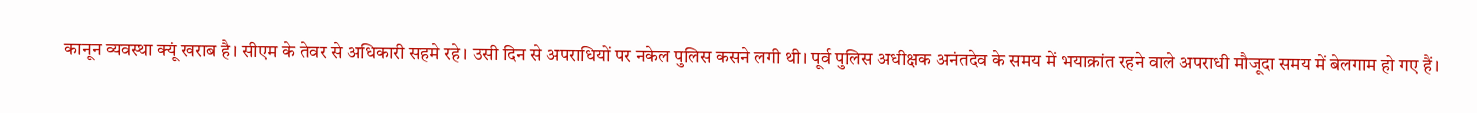कानून व्यवस्था क्यूं खराब है। सीएम के तेवर से अधिकारी सहमे रहे। उसी दिन से अपराधियों पर नकेल पुलिस कसने लगी थी। पूर्व पुलिस अधीक्षक अनंतदेव के समय में भयाक्रांत रहने वाले अपराधी मौजूदा समय में बेलगाम हो गए हैं।